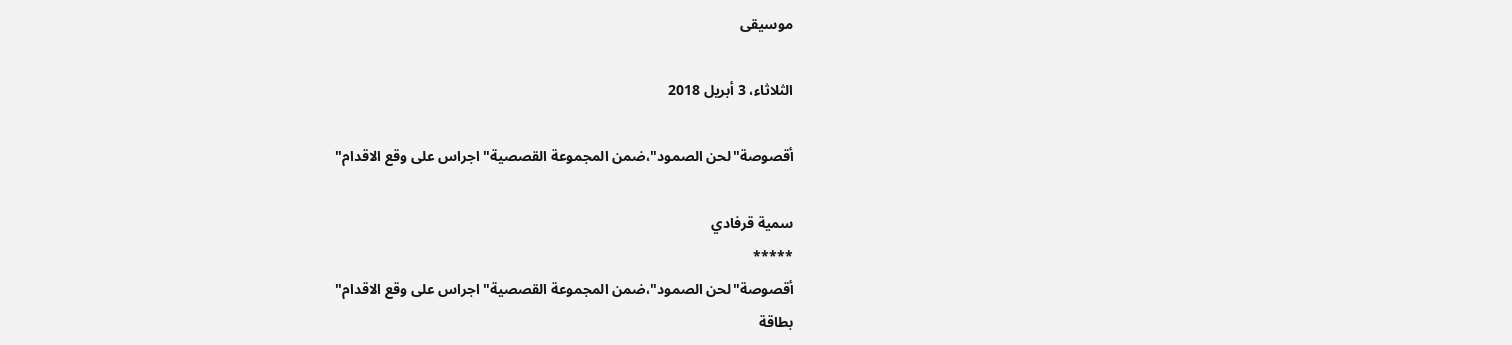موسيقى

الثلاثاء، 3 أبريل 2018

أقصوصة"لحن الصمود"،ضمن المجموعة القصصية" اجراس على وقع الاقدام"

سمية قرفادي
*****
أقصوصة"لحن الصمود"،ضمن المجموعة القصصية" اجراس على وقع الاقدام"
بطاقة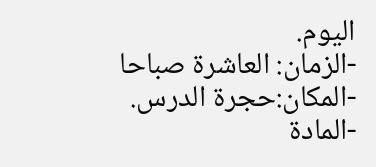اليوم.
-الزمان: العاشرة صباحا
-المكان:حجرة الدرس.
-المادة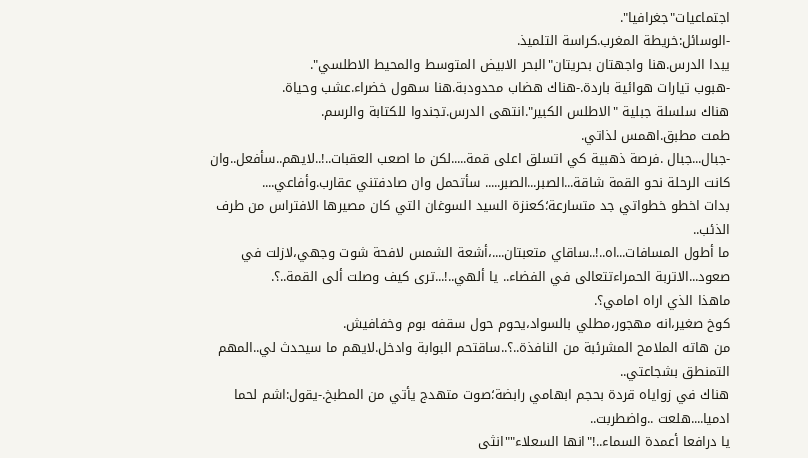اجتماعيات"جغرافيا".
-الوسائل:خريطة المغرب.كراسة التلميذ.
يبدا الدرس.هنا واجهتان بحريتان"البحر الابيض المتوسط والمحيط الاطلسي".
-هبوب تيارات هوائية باردة.-هناك هضاب محدودبة.هنا سهول خضراء.عشب وحياة.
هناك سلسلة جبلية "الاطلس الكبير".انتهى الدرس.تجندوا للكتابة والرسم.
طمت مطبق.اهمس لذاتي.
-جبال...جبال .فرصة ذهبية كي اتسلق اعلى قمة.....لكن ما اصعب العقبات..!..لايهم..سأفعل..وان كانت الرحلة نحو القمة شاقة...الصبر...الصبر..... سأتحمل وان صادفتني عقارب.وأفاعي....
بدات اخطو خطواتي جد متسارعة؛كعنزة السيد السوغان التي كان مصيرها الافتراس من طرف الذئب..
ما أطول المسافات...اه..!..ساقاي متعبتان....،أشعة الشمس لافحة شوت وجهي،لازلت في صعود...الاتربة الحمراءتتعالى في الفضاء.. يا ألهي..!...ترى كيف وصلت ألى القمة..؟.
ماهذا الذي اراه امامي؟.
كوخ صغير،انه مهجور،مطلي بالسواد،يحوم حول سقفه بوم وخفافيش.
من هاته الملامح المشرئبة من النافذة..؟..ساقتحم البوابة وادخل.لايهم ما سيحدث لي..المهم التمنطق بشجاعتي..
هناك في زواياه قردة بحجم ابهامي رابضة؛صوت متهدج يأتي من المطبخ.-يقول:اشم لحما ادميا....هلعت ..واضطربت..
يا درافعا أعمدة السماء..!"انها السعلاء""انثى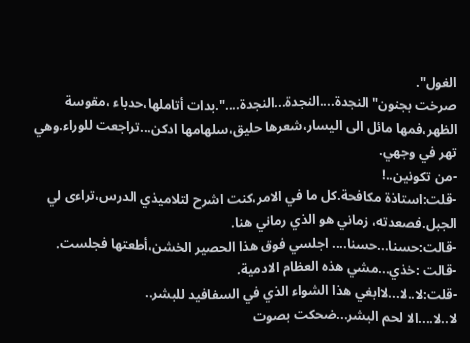الغول".
صرخت بجنون"النجدة....النجدة...النجدة....".بدات أتاملها،حدباء ،مقوسة الظهر،فمها مائل الى اليسار،شعرها حليق،سلهامها ادكن...تراجعت للوراء.وهي تهر في وجهي.
-من تكونين..!
-قلت:استاذة مكافحة.كل ما في الامر،كنت اشرح لتلاميذي الدرس،تراءى لي الجبل.فصعدته، زماني هو الذي رماني هنا.
-قالت:حسنا...حسنا.... اجلسي فوق هذا الحصير الخشن،أطعتها فجلست.
-قالت :خذي...مشي هذه العظام الادمية.
-قلت:لا..لا...لاابغي هذا الشواء الذي في السفافيد للبشر..
لا..لا....الا لحم البشر...ضحكت بصوت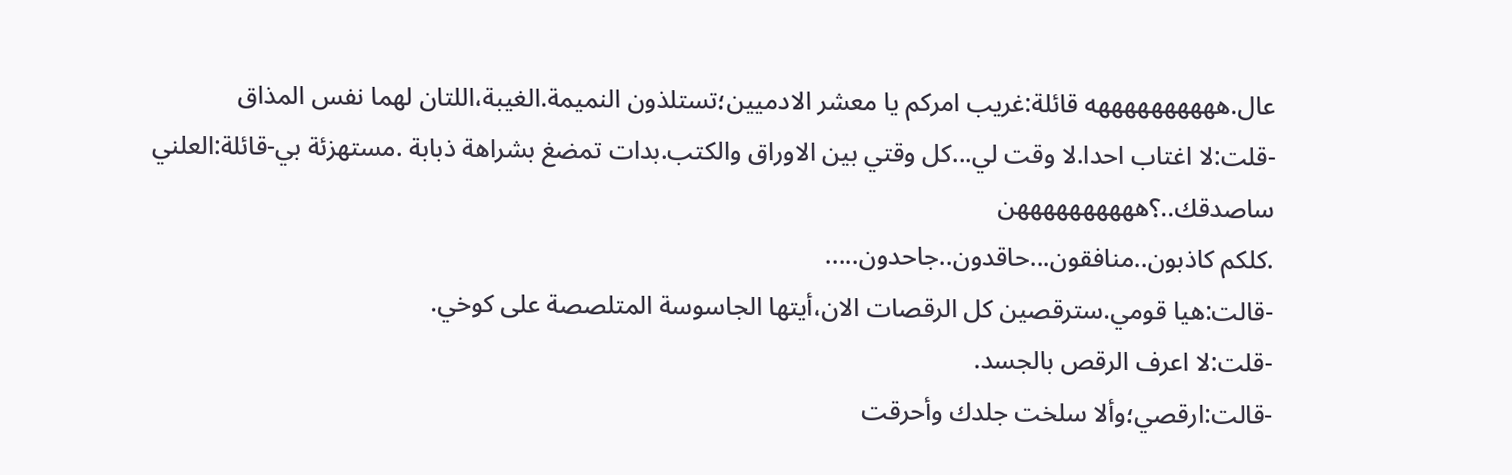عال.ههههههههههه قائلة:غريب امركم يا معشر الادميين؛تستلذون النميمة.الغيبة،اللتان لهما نفس المذاق
-قلت:لا اغتاب احدا.لا وقت لي...كل وقتي بين الاوراق والكتب.بدات تمضغ بشراهة ذبابة .مستهزئة بي-قائلة:العلني ساصدقك..؟ههههههههههن
.كلكم كاذبون..منافقون...حاقدون..جاحدون.....
-قالت:هيا قومي.سترقصين كل الرقصات الان،أيتها الجاسوسة المتلصصة على كوخي.
-قلت:لا اعرف الرقص بالجسد.
-قالت:ارقصي؛وألا سلخت جلدك وأحرقت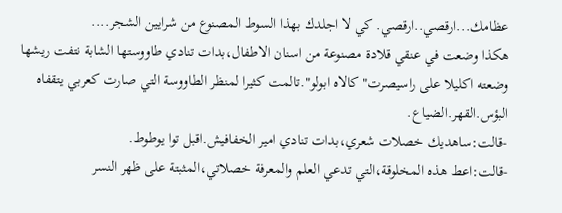عظامك...ارقصي..ارقصي. كي لا اجلدك بهذا السوط المصنوع من شرايين الشجر....
هكذا وضعت في عنقي قلادة مصنوعة من اسنان الاطفال،بدات تنادي طاووستها الشابة نتفت ريشها وضعته اكليلا على راسيصرت"كالاه ابولو".تالمت كثيرا لمنظر الطاووسة التي صارت كعربي يتقفاه البؤس.القهر.الضياع.
-قالت:ساهديك خصلات شعري،بدات تنادي امير الخفافيش.اقبل توا يوطوط.
-قالت:اعط هذه المخلوقة،التي تدعي العلم والمعرفة خصلاتي،المثبتة على ظهر النسر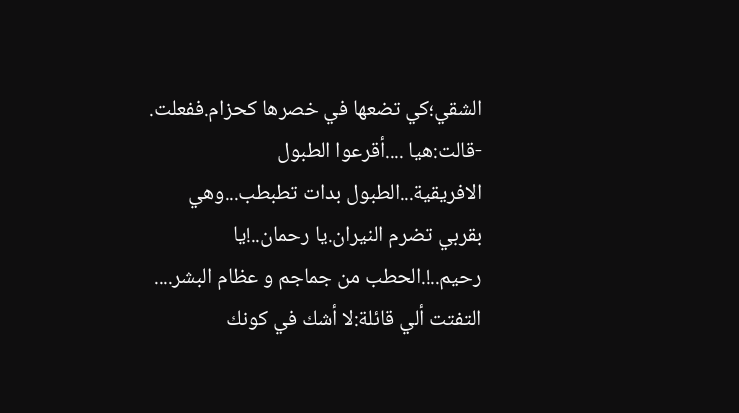الشقي؛كي تضعها في خصرها كحزام.ففعلت.
-قالت:هيا ....أقرعوا الطبول الافريقية...الطبول بدات تطبطب...وهي بقربي تضرم النيران.يا رحمان..!يا رحيم..!.الحطب من جماجم و عظام البشر....
التفتت ألي قائلة:لا أشك في كونك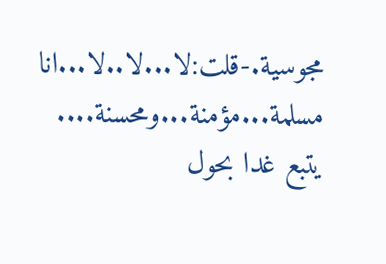مجوسية.-قلت:لا...لا..لا...انا مسلمة...مؤمنة...ومحسنة....
يتبع غدا بحول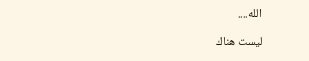الله....

ليست هناك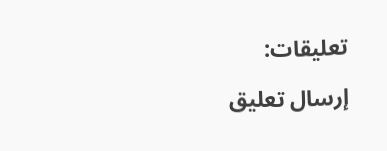تعليقات:

إرسال تعليق